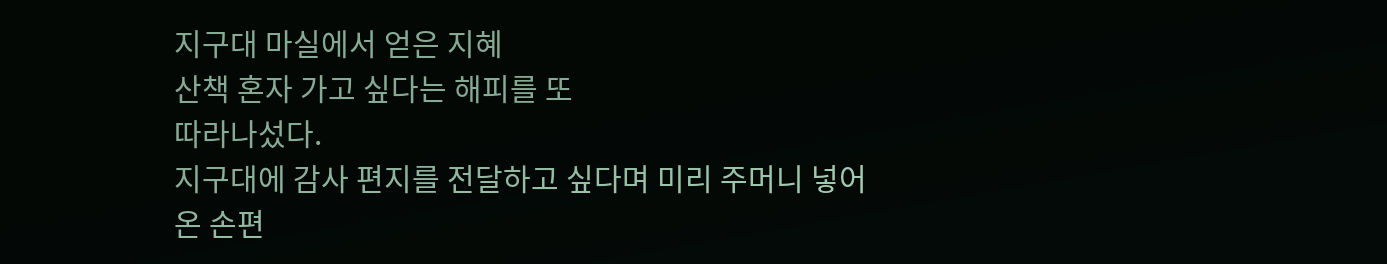지구대 마실에서 얻은 지혜
산책 혼자 가고 싶다는 해피를 또
따라나섰다.
지구대에 감사 편지를 전달하고 싶다며 미리 주머니 넣어 온 손편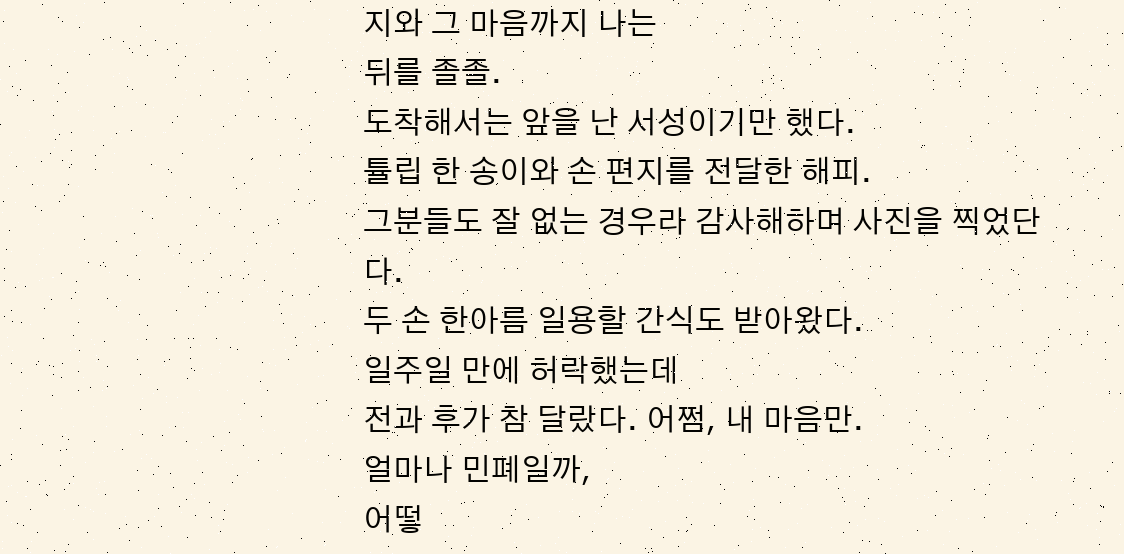지와 그 마음까지 나는
뒤를 졸졸.
도착해서는 앞을 난 서성이기만 했다.
튤립 한 송이와 손 편지를 전달한 해피.
그분들도 잘 없는 경우라 감사해하며 사진을 찍었단다.
두 손 한아름 일용할 간식도 받아왔다.
일주일 만에 허락했는데
전과 후가 참 달랐다. 어쩜, 내 마음만.
얼마나 민폐일까,
어떻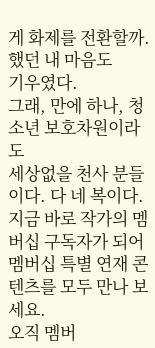게 화제를 전환할까. 했던 내 마음도
기우였다.
그래, 만에 하나, 청소년 보호차원이라도
세상없을 천사 분들이다. 다 네 복이다.
지금 바로 작가의 멤버십 구독자가 되어
멤버십 특별 연재 콘텐츠를 모두 만나 보세요.
오직 멤버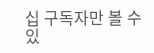십 구독자만 볼 수 있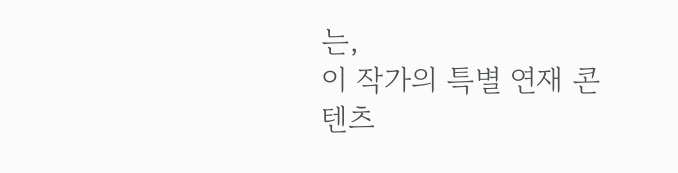는,
이 작가의 특별 연재 콘텐츠